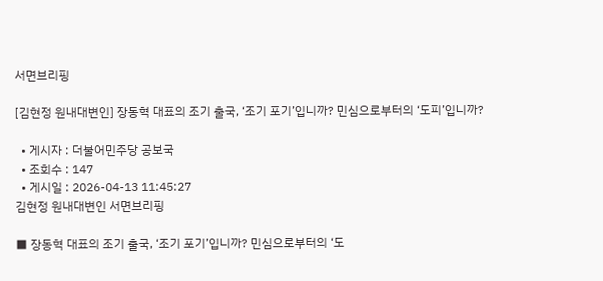서면브리핑

[김현정 원내대변인] 장동혁 대표의 조기 출국, ‘조기 포기’입니까? 민심으로부터의 ‘도피’입니까?

  • 게시자 : 더불어민주당 공보국
  • 조회수 : 147
  • 게시일 : 2026-04-13 11:45:27
김현정 원내대변인 서면브리핑

■ 장동혁 대표의 조기 출국, ‘조기 포기’입니까? 민심으로부터의 ‘도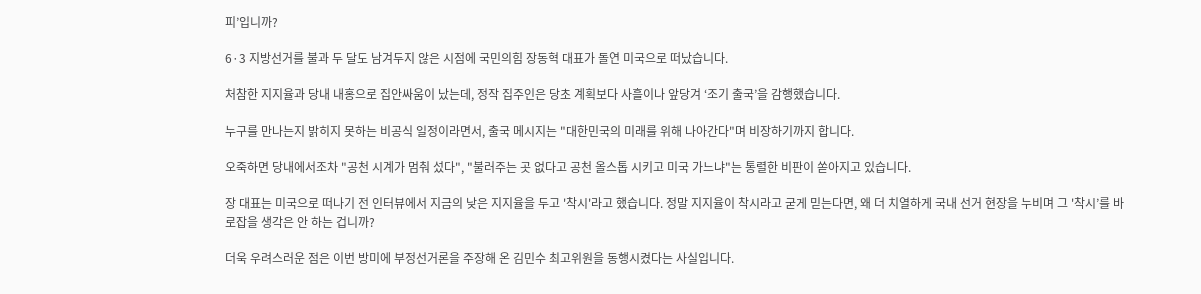피’입니까?

6·3 지방선거를 불과 두 달도 남겨두지 않은 시점에 국민의힘 장동혁 대표가 돌연 미국으로 떠났습니다.

처참한 지지율과 당내 내홍으로 집안싸움이 났는데, 정작 집주인은 당초 계획보다 사흘이나 앞당겨 ‘조기 출국’을 감행했습니다.

누구를 만나는지 밝히지 못하는 비공식 일정이라면서, 출국 메시지는 "대한민국의 미래를 위해 나아간다"며 비장하기까지 합니다.

오죽하면 당내에서조차 "공천 시계가 멈춰 섰다", "불러주는 곳 없다고 공천 올스톱 시키고 미국 가느냐"는 통렬한 비판이 쏟아지고 있습니다.

장 대표는 미국으로 떠나기 전 인터뷰에서 지금의 낮은 지지율을 두고 '착시'라고 했습니다. 정말 지지율이 착시라고 굳게 믿는다면, 왜 더 치열하게 국내 선거 현장을 누비며 그 '착시’를 바로잡을 생각은 안 하는 겁니까?

더욱 우려스러운 점은 이번 방미에 부정선거론을 주장해 온 김민수 최고위원을 동행시켰다는 사실입니다.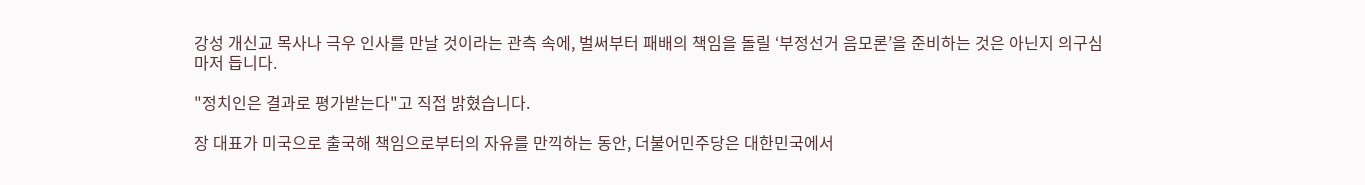강성 개신교 목사나 극우 인사를 만날 것이라는 관측 속에, 벌써부터 패배의 책임을 돌릴 ‘부정선거 음모론’을 준비하는 것은 아닌지 의구심마저 듭니다.

"정치인은 결과로 평가받는다"고 직접 밝혔습니다.

장 대표가 미국으로 출국해 책임으로부터의 자유를 만끽하는 동안, 더불어민주당은 대한민국에서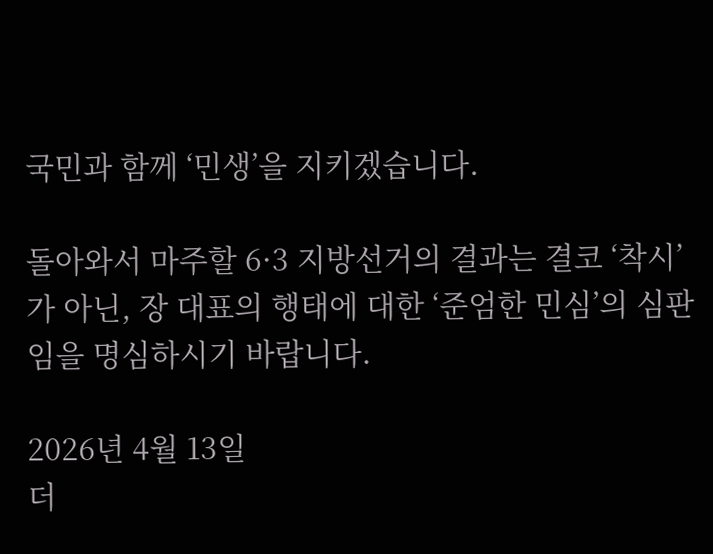국민과 함께 ‘민생’을 지키겠습니다.

돌아와서 마주할 6·3 지방선거의 결과는 결코 ‘착시’가 아닌, 장 대표의 행태에 대한 ‘준엄한 민심’의 심판임을 명심하시기 바랍니다.

2026년 4월 13일
더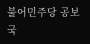불어민주당 공보국